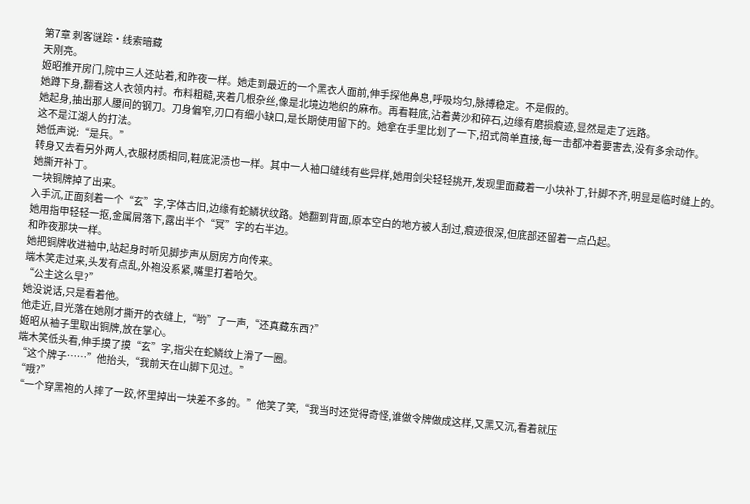第7章 刺客谜踪·线索暗藏
天刚亮。
姬昭推开房门,院中三人还站着,和昨夜一样。她走到最近的一个黑衣人面前,伸手探他鼻息,呼吸均匀,脉搏稳定。不是假的。
她蹲下身,翻看这人衣领内衬。布料粗糙,夹着几根杂丝,像是北境边地织的麻布。再看鞋底,沾着黄沙和碎石,边缘有磨损痕迹,显然是走了远路。
她起身,抽出那人腰间的钢刀。刀身偏窄,刃口有细小缺口,是长期使用留下的。她拿在手里比划了一下,招式简单直接,每一击都冲着要害去,没有多余动作。
这不是江湖人的打法。
她低声说:“是兵。”
转身又去看另外两人,衣服材质相同,鞋底泥渍也一样。其中一人袖口缝线有些异样,她用剑尖轻轻挑开,发现里面藏着一小块补丁,针脚不齐,明显是临时缝上的。
她撕开补丁。
一块铜牌掉了出来。
入手沉,正面刻着一个“玄”字,字体古旧,边缘有蛇鳞状纹路。她翻到背面,原本空白的地方被人刮过,痕迹很深,但底部还留着一点凸起。
她用指甲轻轻一抠,金属屑落下,露出半个“冥”字的右半边。
和昨夜那块一样。
她把铜牌收进袖中,站起身时听见脚步声从厨房方向传来。
端木笑走过来,头发有点乱,外袍没系紧,嘴里打着哈欠。
“公主这么早?”
她没说话,只是看着他。
他走近,目光落在她刚才撕开的衣缝上,“哟”了一声,“还真藏东西?”
姬昭从袖子里取出铜牌,放在掌心。
端木笑低头看,伸手摸了摸“玄”字,指尖在蛇鳞纹上滑了一圈。
“这个牌子……”他抬头,“我前天在山脚下见过。”
“哦?”
“一个穿黑袍的人摔了一跤,怀里掉出一块差不多的。”他笑了笑,“我当时还觉得奇怪,谁做令牌做成这样,又黑又沉,看着就压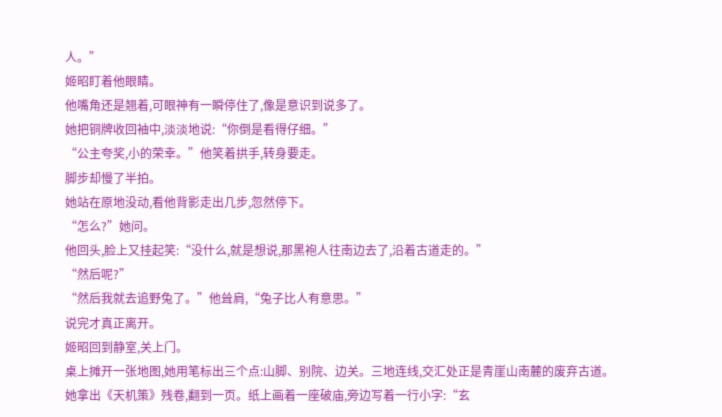人。”
姬昭盯着他眼睛。
他嘴角还是翘着,可眼神有一瞬停住了,像是意识到说多了。
她把铜牌收回袖中,淡淡地说:“你倒是看得仔细。”
“公主夸奖,小的荣幸。”他笑着拱手,转身要走。
脚步却慢了半拍。
她站在原地没动,看他背影走出几步,忽然停下。
“怎么?”她问。
他回头,脸上又挂起笑:“没什么,就是想说,那黑袍人往南边去了,沿着古道走的。”
“然后呢?”
“然后我就去追野兔了。”他耸肩,“兔子比人有意思。”
说完才真正离开。
姬昭回到静室,关上门。
桌上摊开一张地图,她用笔标出三个点:山脚、别院、边关。三地连线,交汇处正是青崖山南麓的废弃古道。
她拿出《天机策》残卷,翻到一页。纸上画着一座破庙,旁边写着一行小字:“玄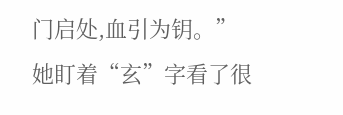门启处,血引为钥。”
她盯着“玄”字看了很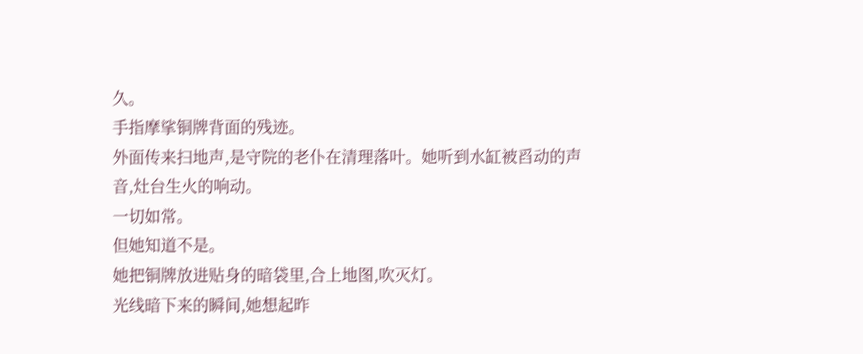久。
手指摩挲铜牌背面的残迹。
外面传来扫地声,是守院的老仆在清理落叶。她听到水缸被舀动的声音,灶台生火的响动。
一切如常。
但她知道不是。
她把铜牌放进贴身的暗袋里,合上地图,吹灭灯。
光线暗下来的瞬间,她想起昨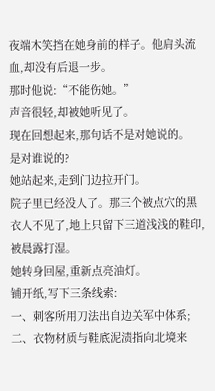夜端木笑挡在她身前的样子。他肩头流血,却没有后退一步。
那时他说:“不能伤她。”
声音很轻,却被她听见了。
现在回想起来,那句话不是对她说的。
是对谁说的?
她站起来,走到门边拉开门。
院子里已经没人了。那三个被点穴的黑衣人不见了,地上只留下三道浅浅的鞋印,被晨露打湿。
她转身回屋,重新点亮油灯。
铺开纸,写下三条线索:
一、刺客所用刀法出自边关军中体系;
二、衣物材质与鞋底泥渍指向北境来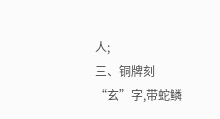人;
三、铜牌刻“玄”字,带蛇鳞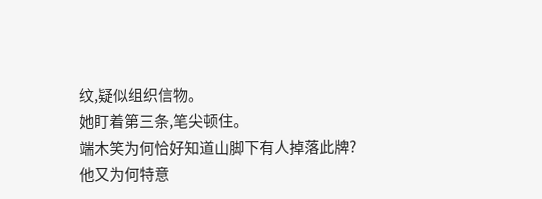纹,疑似组织信物。
她盯着第三条,笔尖顿住。
端木笑为何恰好知道山脚下有人掉落此牌?
他又为何特意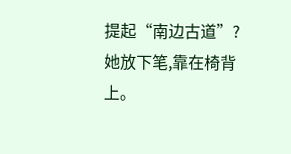提起“南边古道”?
她放下笔,靠在椅背上。